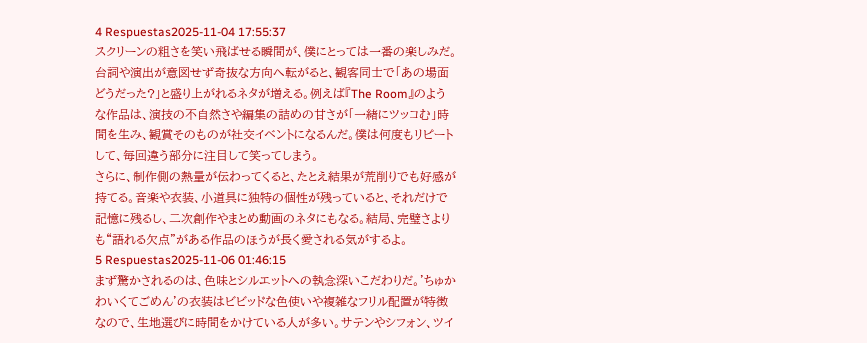4 Respuestas2025-11-04 17:55:37
スクリーンの粗さを笑い飛ばせる瞬間が、僕にとっては一番の楽しみだ。
台詞や演出が意図せず奇抜な方向へ転がると、観客同士で「あの場面どうだった?」と盛り上がれるネタが増える。例えば『The Room』のような作品は、演技の不自然さや編集の詰めの甘さが「一緒にツッコむ」時間を生み、観賞そのものが社交イベントになるんだ。僕は何度もリピートして、毎回違う部分に注目して笑ってしまう。
さらに、制作側の熱量が伝わってくると、たとえ結果が荒削りでも好感が持てる。音楽や衣装、小道具に独特の個性が残っていると、それだけで記憶に残るし、二次創作やまとめ動画のネタにもなる。結局、完璧さよりも“語れる欠点”がある作品のほうが長く愛される気がするよ。
5 Respuestas2025-11-06 01:46:15
まず驚かされるのは、色味とシルエットへの執念深いこだわりだ。'ちゅかわいくてごめん'の衣装はビビッドな色使いや複雑なフリル配置が特徴なので、生地選びに時間をかけている人が多い。サテンやシフォン、ツイ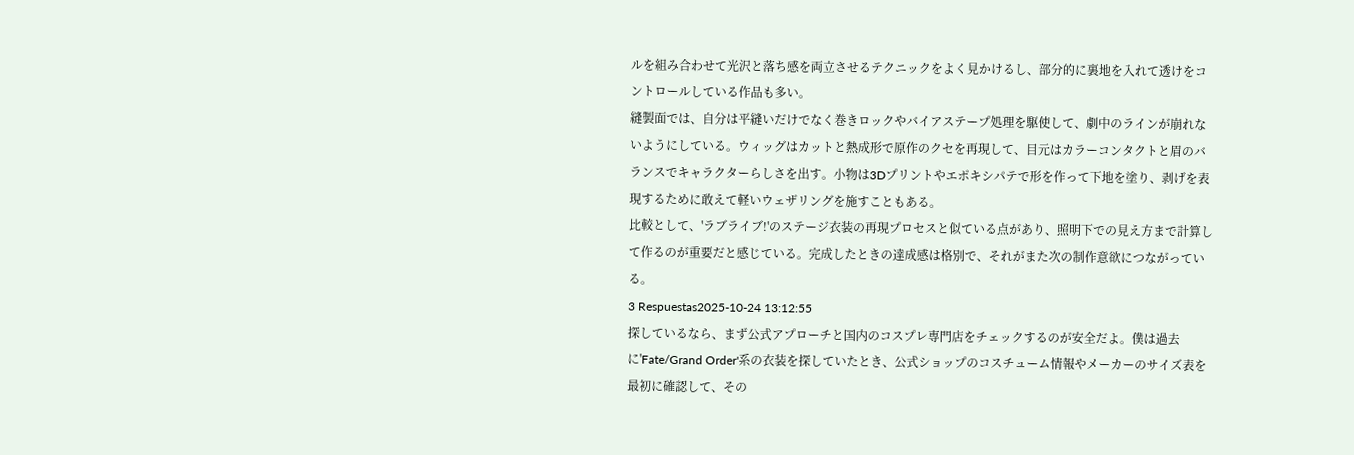ルを組み合わせて光沢と落ち感を両立させるテクニックをよく見かけるし、部分的に裏地を入れて透けをコントロールしている作品も多い。
縫製面では、自分は平縫いだけでなく巻きロックやバイアステープ処理を駆使して、劇中のラインが崩れないようにしている。ウィッグはカットと熱成形で原作のクセを再現して、目元はカラーコンタクトと眉のバランスでキャラクターらしさを出す。小物は3Dプリントやエポキシパテで形を作って下地を塗り、剥げを表現するために敢えて軽いウェザリングを施すこともある。
比較として、'ラブライブ!'のステージ衣装の再現プロセスと似ている点があり、照明下での見え方まで計算して作るのが重要だと感じている。完成したときの達成感は格別で、それがまた次の制作意欲につながっている。
3 Respuestas2025-10-24 13:12:55
探しているなら、まず公式アプローチと国内のコスプレ専門店をチェックするのが安全だよ。僕は過去に'Fate/Grand Order'系の衣装を探していたとき、公式ショップのコスチューム情報やメーカーのサイズ表を最初に確認して、その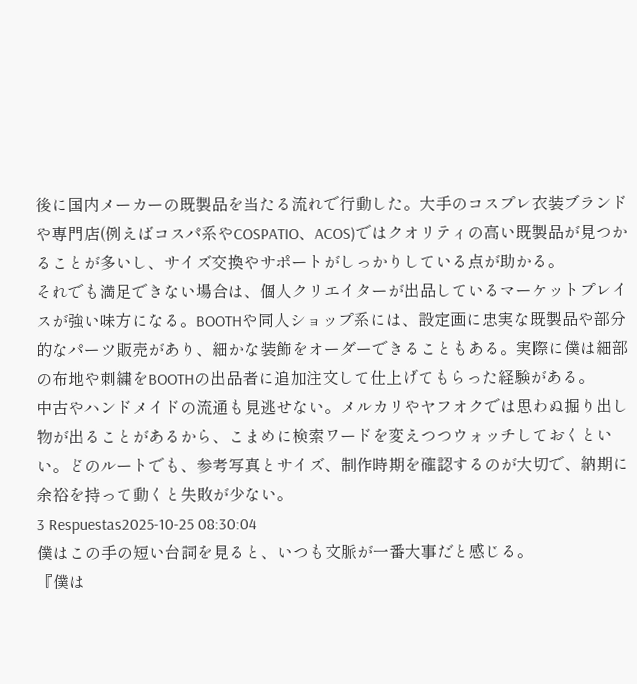後に国内メーカーの既製品を当たる流れで行動した。大手のコスプレ衣装ブランドや専門店(例えばコスパ系やCOSPATIO、ACOS)ではクオリティの高い既製品が見つかることが多いし、サイズ交換やサポートがしっかりしている点が助かる。
それでも満足できない場合は、個人クリエイターが出品しているマーケットプレイスが強い味方になる。BOOTHや同人ショップ系には、設定画に忠実な既製品や部分的なパーツ販売があり、細かな装飾をオーダーできることもある。実際に僕は細部の布地や刺繍をBOOTHの出品者に追加注文して仕上げてもらった経験がある。
中古やハンドメイドの流通も見逃せない。メルカリやヤフオクでは思わぬ掘り出し物が出ることがあるから、こまめに検索ワードを変えつつウォッチしておくといい。どのルートでも、参考写真とサイズ、制作時期を確認するのが大切で、納期に余裕を持って動くと失敗が少ない。
3 Respuestas2025-10-25 08:30:04
僕はこの手の短い台詞を見ると、いつも文脈が一番大事だと感じる。
『僕は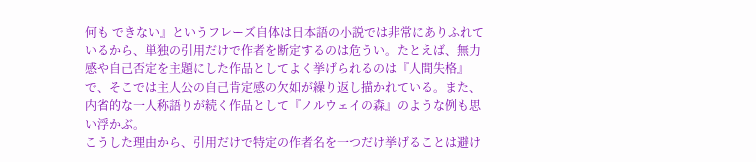何も できない』というフレーズ自体は日本語の小説では非常にありふれているから、単独の引用だけで作者を断定するのは危うい。たとえば、無力感や自己否定を主題にした作品としてよく挙げられるのは『人間失格』で、そこでは主人公の自己肯定感の欠如が繰り返し描かれている。また、内省的な一人称語りが続く作品として『ノルウェイの森』のような例も思い浮かぶ。
こうした理由から、引用だけで特定の作者名を一つだけ挙げることは避け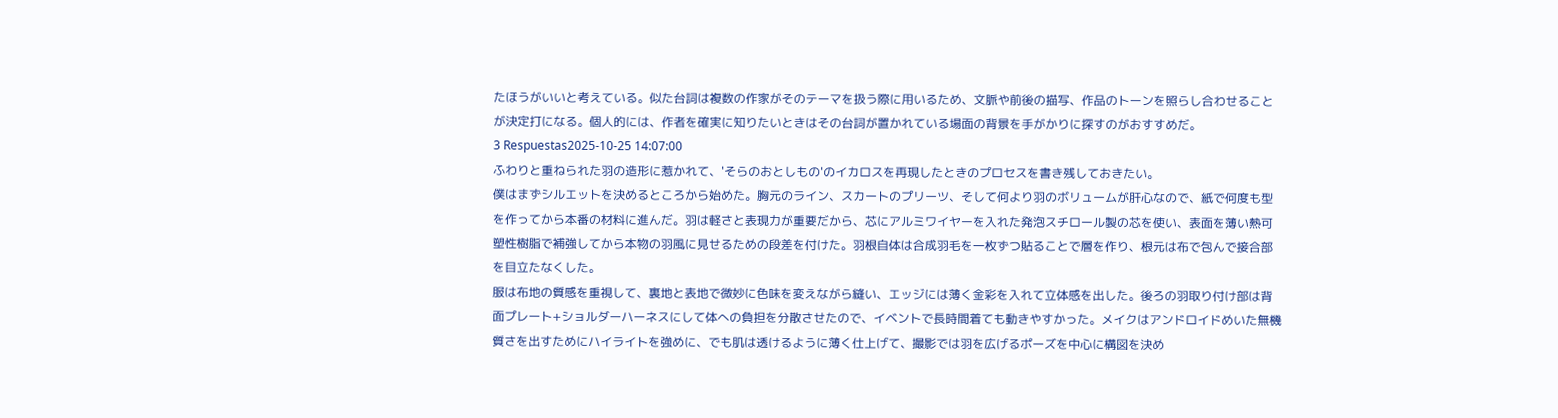たほうがいいと考えている。似た台詞は複数の作家がそのテーマを扱う際に用いるため、文脈や前後の描写、作品のトーンを照らし合わせることが決定打になる。個人的には、作者を確実に知りたいときはその台詞が置かれている場面の背景を手がかりに探すのがおすすめだ。
3 Respuestas2025-10-25 14:07:00
ふわりと重ねられた羽の造形に惹かれて、'そらのおとしもの'のイカロスを再現したときのプロセスを書き残しておきたい。
僕はまずシルエットを決めるところから始めた。胸元のライン、スカートのプリーツ、そして何より羽のボリュームが肝心なので、紙で何度も型を作ってから本番の材料に進んだ。羽は軽さと表現力が重要だから、芯にアルミワイヤーを入れた発泡スチロール製の芯を使い、表面を薄い熱可塑性樹脂で補強してから本物の羽風に見せるための段差を付けた。羽根自体は合成羽毛を一枚ずつ貼ることで層を作り、根元は布で包んで接合部を目立たなくした。
服は布地の質感を重視して、裏地と表地で微妙に色味を変えながら縫い、エッジには薄く金彩を入れて立体感を出した。後ろの羽取り付け部は背面プレート+ショルダーハーネスにして体への負担を分散させたので、イベントで長時間着ても動きやすかった。メイクはアンドロイドめいた無機質さを出すためにハイライトを強めに、でも肌は透けるように薄く仕上げて、撮影では羽を広げるポーズを中心に構図を決め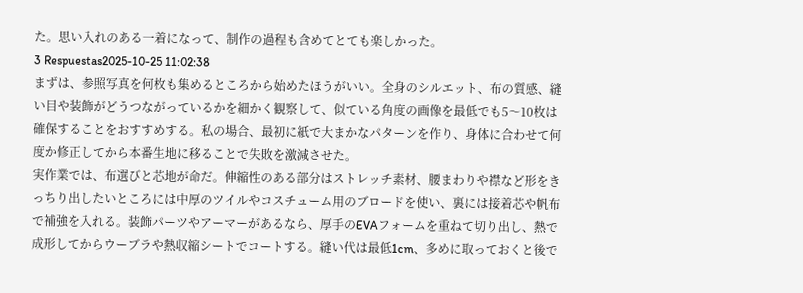た。思い入れのある一着になって、制作の過程も含めてとても楽しかった。
3 Respuestas2025-10-25 11:02:38
まずは、参照写真を何枚も集めるところから始めたほうがいい。全身のシルエット、布の質感、縫い目や装飾がどうつながっているかを細かく観察して、似ている角度の画像を最低でも5〜10枚は確保することをおすすめする。私の場合、最初に紙で大まかなパターンを作り、身体に合わせて何度か修正してから本番生地に移ることで失敗を激減させた。
実作業では、布選びと芯地が命だ。伸縮性のある部分はストレッチ素材、腰まわりや襟など形をきっちり出したいところには中厚のツイルやコスチューム用のブロードを使い、裏には接着芯や帆布で補強を入れる。装飾パーツやアーマーがあるなら、厚手のEVAフォームを重ねて切り出し、熱で成形してからウーブラや熱収縮シートでコートする。縫い代は最低1cm、多めに取っておくと後で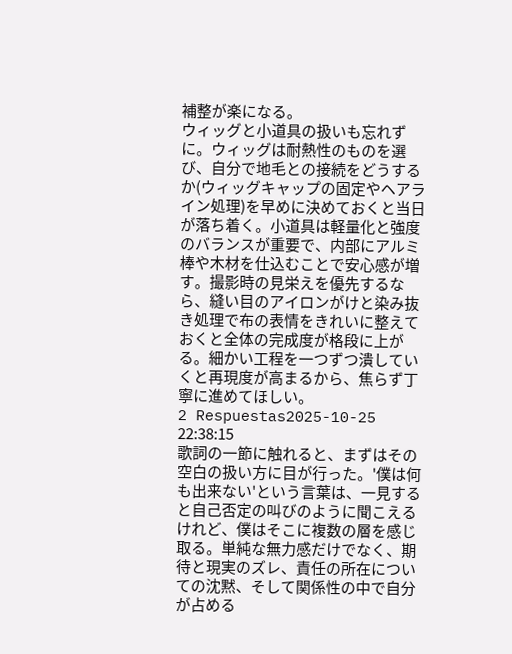補整が楽になる。
ウィッグと小道具の扱いも忘れずに。ウィッグは耐熱性のものを選び、自分で地毛との接続をどうするか(ウィッグキャップの固定やヘアライン処理)を早めに決めておくと当日が落ち着く。小道具は軽量化と強度のバランスが重要で、内部にアルミ棒や木材を仕込むことで安心感が増す。撮影時の見栄えを優先するなら、縫い目のアイロンがけと染み抜き処理で布の表情をきれいに整えておくと全体の完成度が格段に上がる。細かい工程を一つずつ潰していくと再現度が高まるから、焦らず丁寧に進めてほしい。
2 Respuestas2025-10-25 22:38:15
歌詞の一節に触れると、まずはその空白の扱い方に目が行った。'僕は何も出来ない'という言葉は、一見すると自己否定の叫びのように聞こえるけれど、僕はそこに複数の層を感じ取る。単純な無力感だけでなく、期待と現実のズレ、責任の所在についての沈黙、そして関係性の中で自分が占める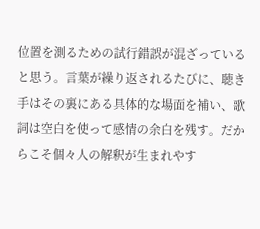位置を測るための試行錯誤が混ざっていると思う。言葉が繰り返されるたびに、聴き手はその裏にある具体的な場面を補い、歌詞は空白を使って感情の余白を残す。だからこそ個々人の解釈が生まれやす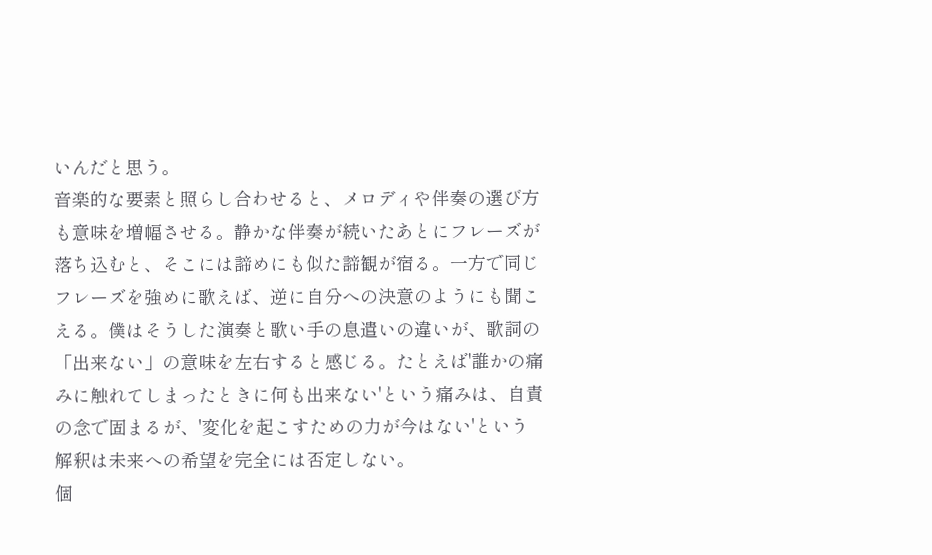いんだと思う。
音楽的な要素と照らし合わせると、メロディや伴奏の選び方も意味を増幅させる。静かな伴奏が続いたあとにフレーズが落ち込むと、そこには諦めにも似た諦観が宿る。一方で同じフレーズを強めに歌えば、逆に自分への決意のようにも聞こえる。僕はそうした演奏と歌い手の息遣いの違いが、歌詞の「出来ない」の意味を左右すると感じる。たとえば'誰かの痛みに触れてしまったときに何も出来ない'という痛みは、自責の念で固まるが、'変化を起こすための力が今はない'という解釈は未来への希望を完全には否定しない。
個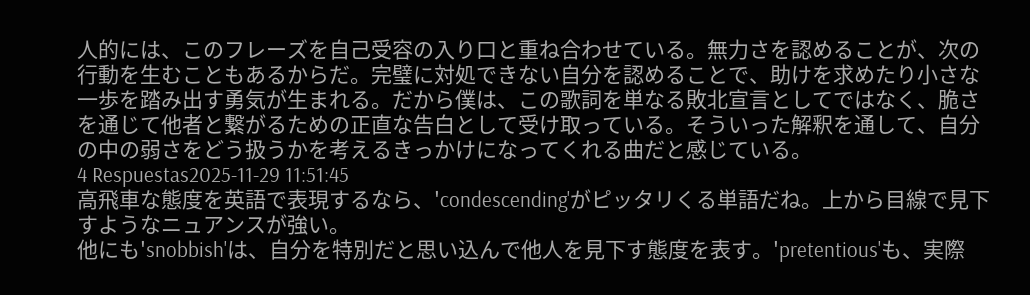人的には、このフレーズを自己受容の入り口と重ね合わせている。無力さを認めることが、次の行動を生むこともあるからだ。完璧に対処できない自分を認めることで、助けを求めたり小さな一歩を踏み出す勇気が生まれる。だから僕は、この歌詞を単なる敗北宣言としてではなく、脆さを通じて他者と繋がるための正直な告白として受け取っている。そういった解釈を通して、自分の中の弱さをどう扱うかを考えるきっかけになってくれる曲だと感じている。
4 Respuestas2025-11-29 11:51:45
高飛車な態度を英語で表現するなら、'condescending'がピッタリくる単語だね。上から目線で見下すようなニュアンスが強い。
他にも'snobbish'は、自分を特別だと思い込んで他人を見下す態度を表す。'pretentious'も、実際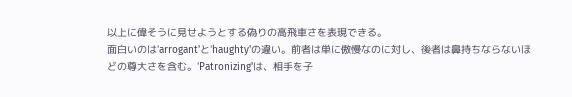以上に偉そうに見せようとする偽りの高飛車さを表現できる。
面白いのは'arrogant'と'haughty'の違い。前者は単に傲慢なのに対し、後者は鼻持ちならないほどの尊大さを含む。'Patronizing'は、相手を子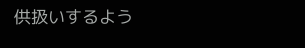供扱いするよう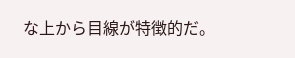な上から目線が特徴的だ。